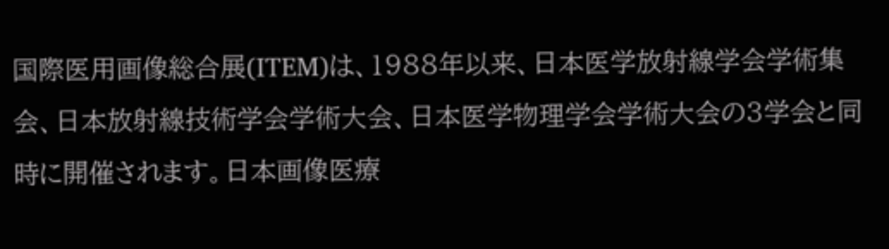国際医用画像総合展(ITEM)は、1988年以来、日本医学放射線学会学術集会、日本放射線技術学会学術大会、日本医学物理学会学術大会の3学会と同時に開催されます。日本画像医療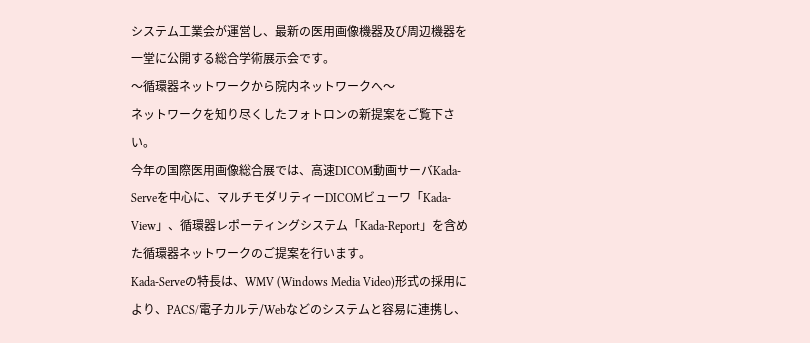システム工業会が運営し、最新の医用画像機器及び周辺機器を一堂に公開する総合学術展示会です。
〜循環器ネットワークから院内ネットワークへ〜
ネットワークを知り尽くしたフォトロンの新提案をご覧下さい。
今年の国際医用画像総合展では、高速DICOM動画サーバKada-Serveを中心に、マルチモダリティーDICOMビューワ「Kada-View」、循環器レポーティングシステム「Kada-Report」を含めた循環器ネットワークのご提案を行います。
Kada-Serveの特長は、WMV (Windows Media Video)形式の採用により、PACS/電子カルテ/Webなどのシステムと容易に連携し、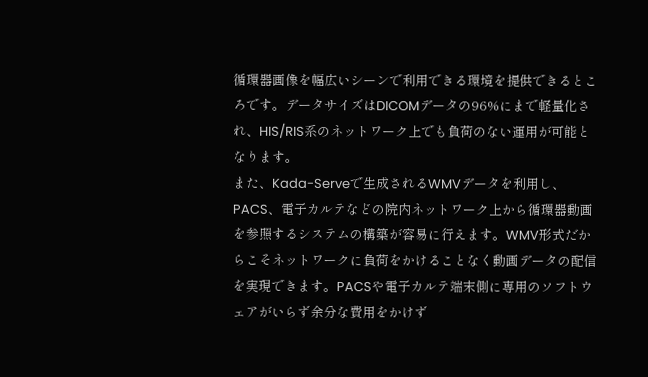循環器画像を幅広いシーンで利用できる環境を提供できるところです。データサイズはDICOMデータの96%にまで軽量化され、HIS/RIS系のネットワーク上でも負荷のない運用が可能となります。
また、Kada-Serveで生成されるWMVデータを利用し、PACS、電子カルテなどの院内ネットワーク上から循環器動画を参照するシステムの構築が容易に行えます。WMV形式だからこそネットワークに負荷をかけることなく動画データの配信を実現できます。PACSや電子カルテ端末側に専用のソフトウェアがいらず余分な費用をかけず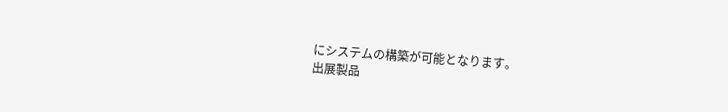にシステムの構築が可能となります。
出展製品